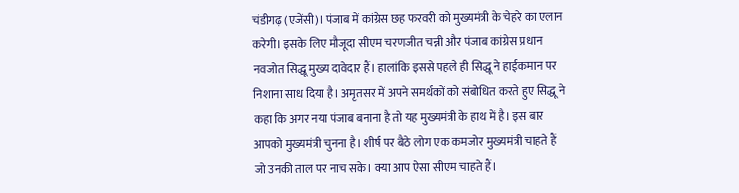चंडीगढ़ (एजेंसी)। पंजाब में कांग्रेस छह फरवरी को मुख्यमंत्री के चेहरे का एलान करेगी। इसके लिए मौजूदा सीएम चरणजीत चन्नी और पंजाब कांग्रेस प्रधान नवजोत सिद्धू मुख्य दावेदार हैं। हालांकि इससे पहले ही सिद्धू ने हाईकमान पर निशाना साध दिया है। अमृतसर में अपने समर्थकों को संबोधित करते हुए सिद्धू ने कहा कि अगर नया पंजाब बनाना है तो यह मुख्यमंत्री के हाथ में है। इस बार आपको मुख्यमंत्री चुनना है। शीर्ष पर बैठे लोग एक कमजोर मुख्यमंत्री चाहते हैं जो उनकी ताल पर नाच सके। क्या आप ऐसा सीएम चाहते हैं।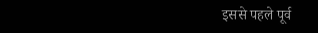इससे पहले पूर्व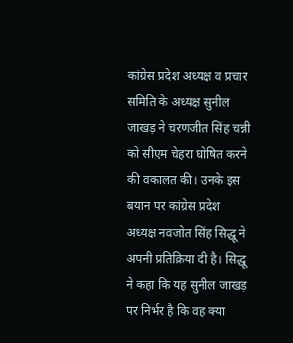कांग्रेस प्रदेश अध्यक्ष व प्रचार समिति के अध्यक्ष सुनील जाखड़ ने चरणजीत सिंह चन्नी को सीएम चेहरा घोषित करने की वकालत की। उनके इस बयान पर कांग्रेस प्रदेश अध्यक्ष नवजोत सिंह सिद्धू ने अपनी प्रतिक्रिया दी है। सिद्धू ने कहा कि यह सुनील जाखड़ पर निर्भर है कि वह क्या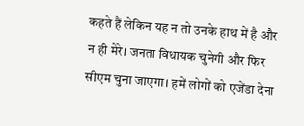कहते हैं लेकिन यह न तो उनके हाथ में है और न ही मेरे। जनता विधायक चुनेगी और फिर सीएम चुना जाएगा। हमें लोगों को एजेंडा देना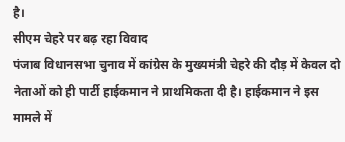है।
सीएम चेहरे पर बढ़ रहा विवाद
पंजाब विधानसभा चुनाव में कांग्रेस के मुख्यमंत्री चेहरे की दौड़ में केवल दो नेताओं को ही पार्टी हाईकमान ने प्राथमिकता दी है। हाईकमान ने इस मामले में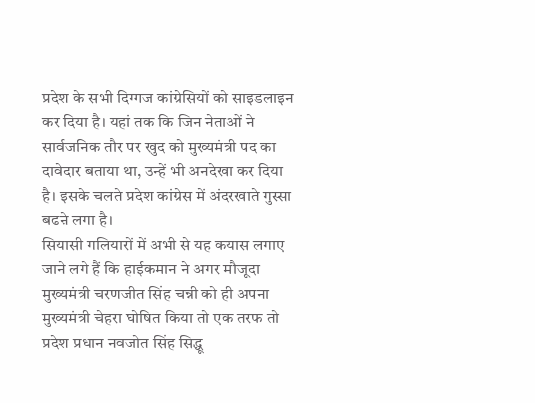प्रदेश के सभी दिग्गज कांग्रेसियों को साइडलाइन कर दिया है। यहां तक कि जिन नेताओं ने सार्वजनिक तौर पर खुद को मुख्यमंत्री पद का दावेदार बताया था, उन्हें भी अनदेखा कर दिया है। इसके चलते प्रदेश कांग्रेस में अंदरखाते गुस्सा बढऩे लगा है।
सियासी गलियारों में अभी से यह कयास लगाए जाने लगे हैं कि हाईकमान ने अगर मौजूदा मुख्यमंत्री चरणजीत सिंह चन्नी को ही अपना मुख्यमंत्री चेहरा घोषित किया तो एक तरफ तो प्रदेश प्रधान नवजोत सिंह सिद्धू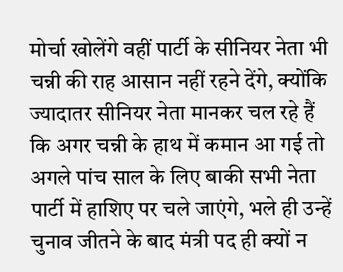मोर्चा खोलेंगे वहीं पार्टी के सीनियर नेता भी चन्नी की राह आसान नहीं रहने देंगे, क्योंकि ज्यादातर सीनियर नेता मानकर चल रहे हैं कि अगर चन्नी के हाथ में कमान आ गई तो अगले पांच साल के लिए बाकी सभी नेता पार्टी में हाशिए पर चले जाएंगे, भले ही उन्हें चुनाव जीतने के बाद मंत्री पद ही क्यों न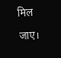मिल जाए।